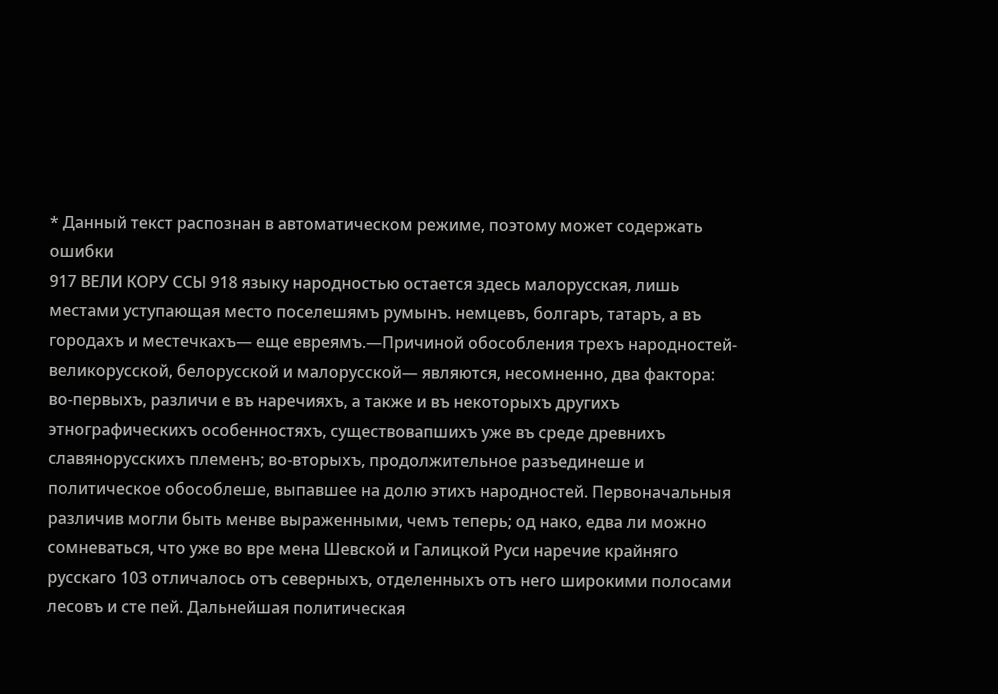* Данный текст распознан в автоматическом режиме, поэтому может содержать ошибки
917 ВЕЛИ КОРУ ССЫ 918 языку народностью остается здесь малорусская, лишь местами уступающая место поселешямъ румынъ. немцевъ, болгаръ, татаръ, а въ городахъ и местечкахъ— еще евреямъ.—Причиной обособления трехъ народностей-великорусской, белорусской и малорусской— являются, несомненно, два фактора: во-первыхъ, различи е въ наречияхъ, а также и въ некоторыхъ другихъ этнографическихъ особенностяхъ, существовапшихъ уже въ среде древнихъ славянорусскихъ племенъ; во-вторыхъ, продолжительное разъединеше и политическое обособлеше, выпавшее на долю этихъ народностей. Первоначальныя различив могли быть менве выраженными, чемъ теперь; од нако, едва ли можно сомневаться, что уже во вре мена Шевской и Галицкой Руси наречие крайняго русскаго 103 отличалось отъ северныхъ, отделенныхъ отъ него широкими полосами лесовъ и сте пей. Дальнейшая политическая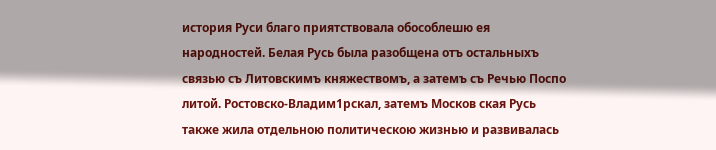история Руси благо приятствовала обособлешю ея народностей. Белая Русь была разобщена отъ остальныхъ связью съ Литовскимъ княжествомъ, а затемъ съ Речью Поспо литой. Ростовско-Владим1рскал, затемъ Москов ская Русь также жила отдельною политическою жизнью и развивалась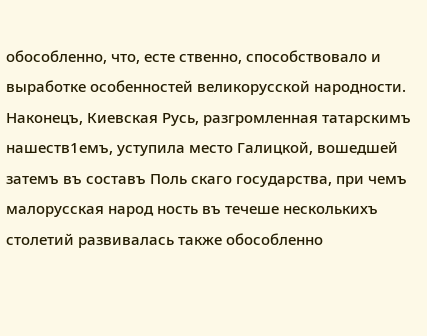обособленно, что, есте ственно, способствовало и выработке особенностей великорусской народности. Наконецъ, Киевская Русь, разгромленная татарскимъ нашеств1емъ, уступила место Галицкой, вошедшей затемъ въ составъ Поль скаго государства, при чемъ малорусская народ ность въ течеше несколькихъ столетий развивалась также обособленно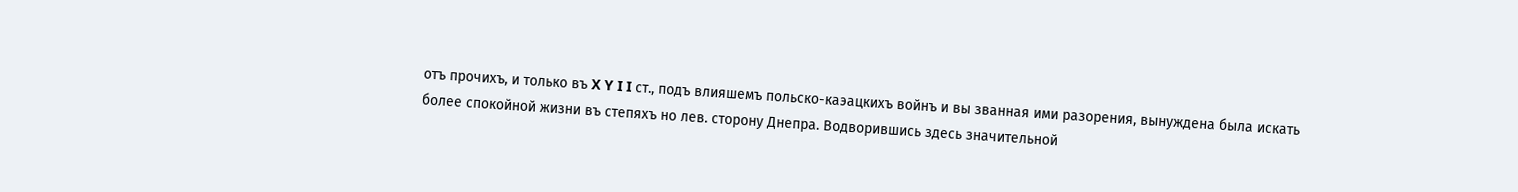отъ прочихъ, и только въ X Y I I ст., подъ влияшемъ польско-каэацкихъ войнъ и вы званная ими разорения, вынуждена была искать более спокойной жизни въ степяхъ но лев. сторону Днепра. Водворившись здесь значительной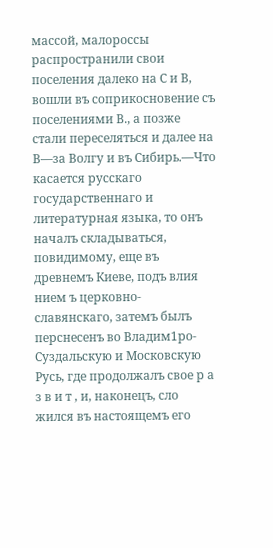массой, малороссы распространили свои поселения далеко на С и В, вошли въ соприкосновение съ поселениями В., а позже стали переселяться и далее на В—за Волгу и въ Сибирь.—Что касается русскаго государственнаго и литературная языка, то онъ началъ складываться, повидимому, еще въ древнемъ Киеве, подъ влия нием ъ церковно-славянскаго, затемъ былъ перснесенъ во Владим1ро-Суздальскую и Московскую Русь, где продолжалъ свое р а з в и т , и, наконецъ, сло жился въ настоящемъ его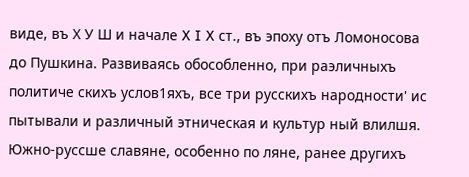виде, въ Х У Ш и начале X I X ст., въ эпоху отъ Ломоносова до Пушкина. Развиваясь обособленно, при раэличныхъ политиче скихъ услов1яхъ, все три русскихъ народности' ис пытывали и различный этническая и культур ный влилшя. Южно-руссше славяне, особенно по ляне, ранее другихъ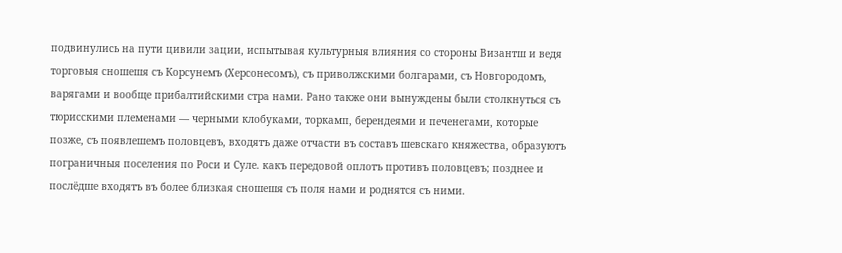подвинулись на пути цивили зации, испытывая культурныя влияния со стороны Византш и ведя торговыя сношешя съ Корсунемъ (Херсонесомъ), съ приволжскими болгарами, съ Новгородомъ, варягами и вообще прибалтийскими стра нами. Рано также они вынуждены были столкнуться съ тюрисскими племенами — черными клобуками, торкамп, берендеями и печенегами, которые позже, съ появлешемъ половцевъ, входятъ даже отчасти въ составъ шевскаго княжества, образуютъ пограничныя поселения по Роси и Суле. какъ передовой оплотъ противъ половцевъ; позднее и послёдше входятъ въ более близкая сношешя съ поля нами и роднятся съ ними.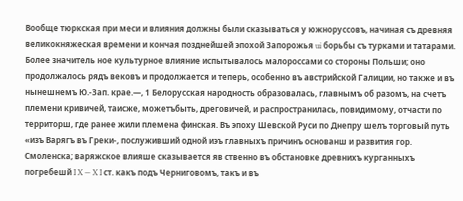Вообще тюркская при меси и влияния должны были сказываться у южноруссовъ, начиная съ древняя великокняжеская времени и кончая позднейшей эпохой Запорожья ui борьбы съ турками и татарами. Более значитель ное культурное влияние испытывалось малороссами со стороны Польши; оно продолжалось рядъ вековъ и продолжается и теперь, особенно въ австрийской Галиции, но также и въ нынешнемъ Ю.-Зап. крае.—, 1 Белорусская народность образовалась, главнымъ об разомъ, на счетъ племени кривичей, таисже, можетъбыть, дреговичей, и распространилась, повидимому, отчасти по территорш, где ранее жили племена финская. Въ эпоху Шевской Руси по Днепру шелъ торговый путь «изъ Варягъ въ Греки-, послуживший одной иэъ главныхъ причинъ основанш и развития гор. Смоленска; варяжское влияше сказывается яв ственно въ обстановке древнихъ курганныхъ погребешй I X — X I ст. какъ подъ Черниговомъ, такъ и въ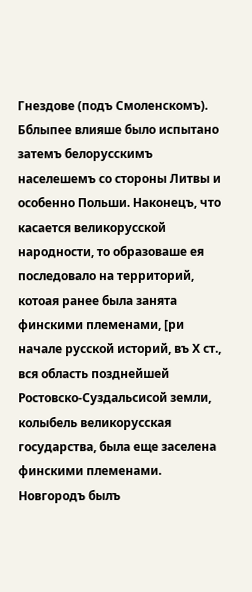Гнездове (подъ Смоленскомъ). Бблыпее влияше было испытано затемъ белорусскимъ населешемъ со стороны Литвы и особенно Польши. Наконецъ, что касается великорусской народности, то образоваше ея последовало на территорий, котоая ранее была занята финскими племенами, [ри начале русской историй, въ X ст., вся область позднейшей Ростовско-Суздальсисой земли, колыбель великорусская государства, была еще заселена финскими племенами. Новгородъ былъ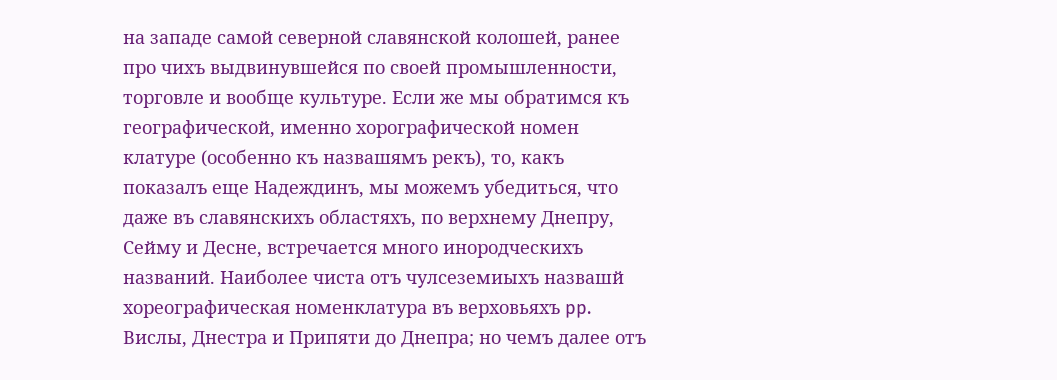на западе самой северной славянской колошей, ранее про чихъ выдвинувшейся по своей промышленности, торговле и вообще культуре. Если же мы обратимся къ географической, именно хорографической номен клатуре (особенно къ назвашямъ рекъ), то, какъ показалъ еще Надеждинъ, мы можемъ убедиться, что даже въ славянскихъ областяхъ, по верхнему Днепру, Сейму и Десне, встречается много инородческихъ названий. Наиболее чиста отъ чулсеземиыхъ назвашй хореографическая номенклатура въ верховьяхъ pp. Вислы, Днестра и Припяти до Днепра; но чемъ далее отъ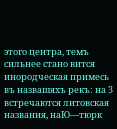этого центра, темъ сильнее стано вится инородческая примесь въ назвашяхъ рекъ: на 3 встречаются литовская названия, наЮ—тюрк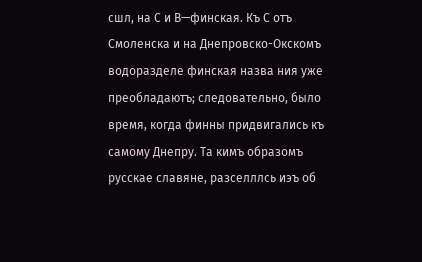сшл, на С и В—финская. Къ С отъ Смоленска и на Днепровско-Окскомъ водоразделе финская назва ния уже преобладаютъ; следовательно, было время, когда финны придвигались къ самому Днепру. Та кимъ образомъ русскае славяне, разселллсь иэъ об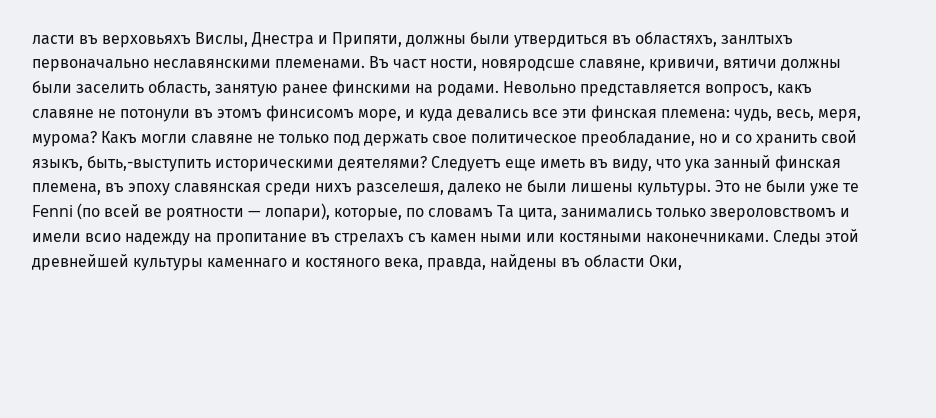ласти въ верховьяхъ Вислы, Днестра и Припяти, должны были утвердиться въ областяхъ, занлтыхъ первоначально неславянскими племенами. Въ част ности, новяродсше славяне, кривичи, вятичи должны были заселить область, занятую ранее финскими на родами. Невольно представляется вопросъ, какъ славяне не потонули въ этомъ финсисомъ море, и куда девались все эти финская племена: чудь, весь, меря, мурома? Какъ могли славяне не только под держать свое политическое преобладание, но и со хранить свой языкъ, быть,-выступить историческими деятелями? Следуетъ еще иметь въ виду, что ука занный финская племена, въ эпоху славянская среди нихъ разселешя, далеко не были лишены культуры. Это не были уже те Fenni (по всей ве роятности — лопари), которые, по словамъ Та цита, занимались только звероловствомъ и имели всио надежду на пропитание въ стрелахъ съ камен ными или костяными наконечниками. Следы этой древнейшей культуры каменнаго и костяного века, правда, найдены въ области Оки,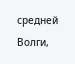средней Волги,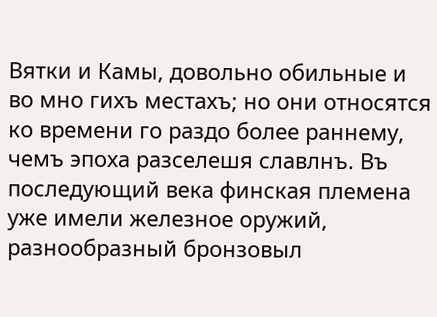Вятки и Камы, довольно обильные и во мно гихъ местахъ; но они относятся ко времени го раздо более раннему, чемъ эпоха разселешя славлнъ. Въ последующий века финская племена уже имели железное оружий, разнообразный бронзовыл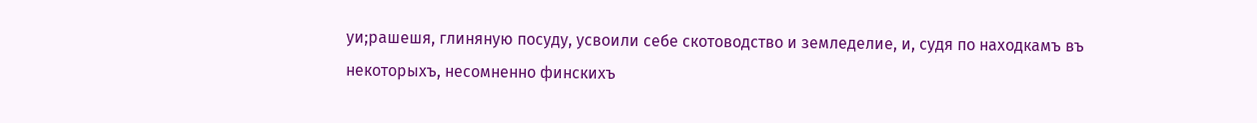уи;рашешя, глиняную посуду, усвоили себе скотоводство и земледелие, и, судя по находкамъ въ некоторыхъ, несомненно финскихъ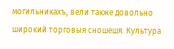могильникахъ, вели также довольно широкий торговыя сношешя. Культура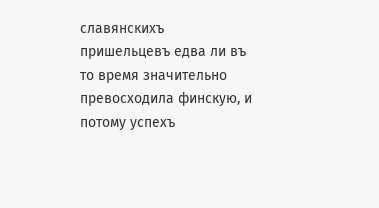славянскихъ пришельцевъ едва ли въ то время значительно превосходила финскую, и потому успехъ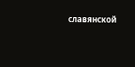славянской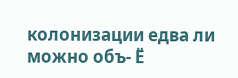колонизации едва ли можно объ- Ё